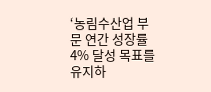‘농림수산업 부문 연간 성장률 4% 달성 목표를 유지하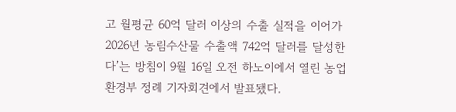고 월평균 60억 달러 이상의 수출 실적을 이어가 2026년 농림수산물 수출액 742억 달러를 달성한다’는 방침이 9월 16일 오전 하노이에서 열린 농업환경부 정례 기자회견에서 발표됐다.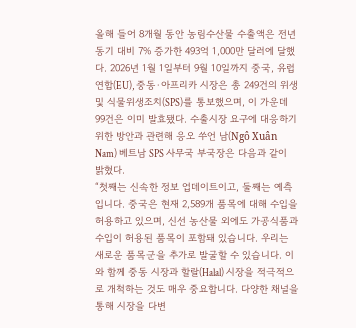올해 들어 8개월 동안 농림수산물 수출액은 전년 동기 대비 7% 증가한 493억 1,000만 달러에 달했다. 2026년 1월 1일부터 9월 10일까지 중국, 유럽연합(EU), 중동·아프리카 시장은 총 249건의 위생 및 식물위생조치(SPS)를 통보했으며, 이 가운데 99건은 이미 발효됐다. 수출시장 요구에 대응하기 위한 방안과 관련해 응오 쑤언 남(Ngô Xuân Nam) 베트남 SPS 사무국 부국장은 다음과 같이 밝혔다.
“첫째는 신속한 정보 업데이트이고, 둘째는 예측입니다. 중국은 현재 2,589개 품목에 대해 수입을 허용하고 있으며, 신선 농산물 외에도 가공식품과 수입이 허용된 품목이 포함돼 있습니다. 우리는 새로운 품목군을 추가로 발굴할 수 있습니다. 이와 함께 중동 시장과 할랄(Halal) 시장을 적극적으로 개척하는 것도 매우 중요합니다. 다양한 채널을 통해 시장을 다변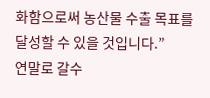화함으로써 농산물 수출 목표를 달성할 수 있을 것입니다.”
연말로 갈수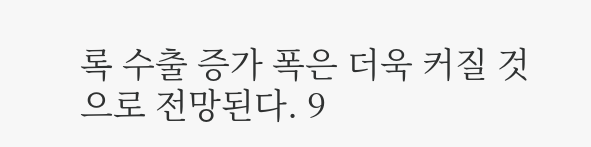록 수출 증가 폭은 더욱 커질 것으로 전망된다. 9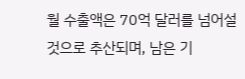월 수출액은 70억 달러를 넘어설 것으로 추산되며, 남은 기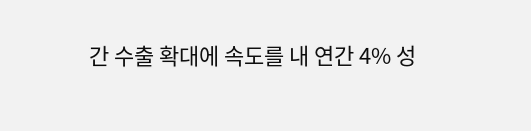간 수출 확대에 속도를 내 연간 4% 성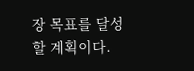장 목표를 달성할 계획이다.